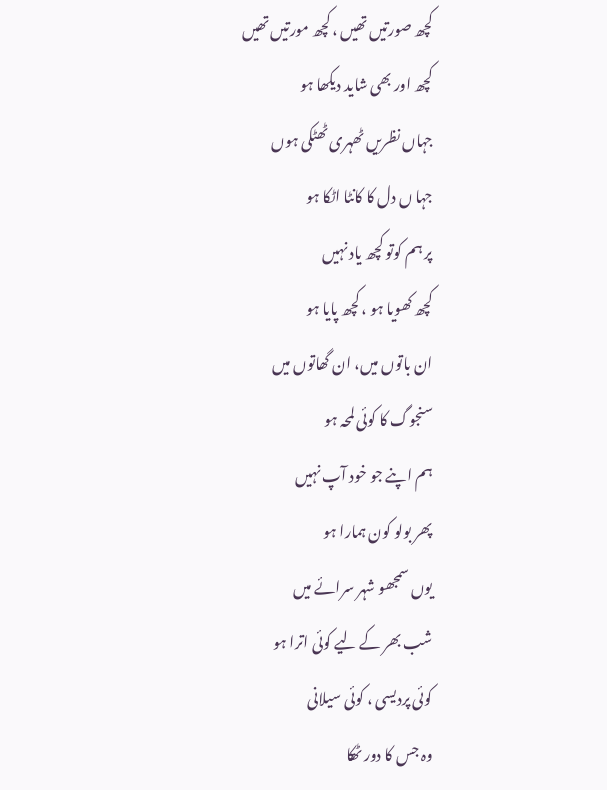کچھ صورتیں تھیں ، کچھ مورتیں تھیں
کچھ اور بھی شاید دیکھا ہو
جہاں نظریں ٹھہری ٹھٹکی ہوں
جہا ں دل کا کانٹا اٹکا ہو
پر ہم کوتو کچھ یاد نہیں
کچھ کھویا ہو ، کچھ پایا ہو
ان باتوں میں، ان گھاتوں میں
سنجوگ کا کوئی لمحہ ہو
ہم اپنے جو خود آپ نہیں
پھر بولو کون ہمارا ہو
یوں سمجھو شہر سرائے میں
شب بھر کے لیے کوئی اترا ہو
کوئی پردیسی ، کوئی سیلانی
وہ جس کا دور ٹھکا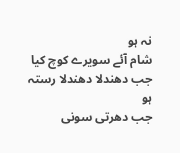نہ ہو
شام آئے سویرے کوچ کیا
جب دھندلا دھندلا رستہ ہو
جب دھرتی سونی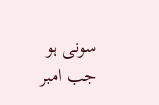سونی ہو
جب امبر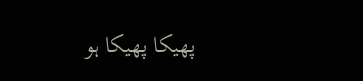پھیکا پھیکا ہو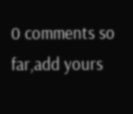0 comments so far,add yours